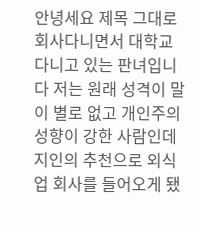안녕세요 제목 그대로 회사다니면서 대학교 다니고 있는 판녀입니다 저는 원래 성격이 말이 별로 없고 개인주의 성향이 강한 사람인데 지인의 추천으로 외식업 회사를 들어오게 됐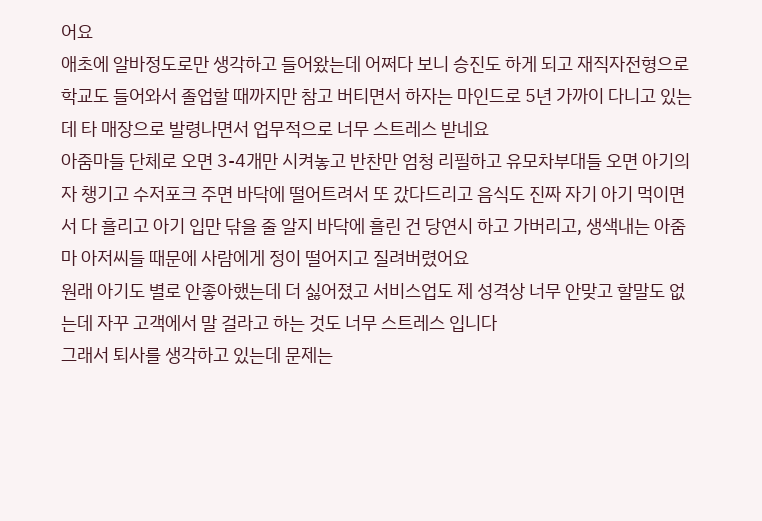어요
애초에 알바정도로만 생각하고 들어왔는데 어쩌다 보니 승진도 하게 되고 재직자전형으로 학교도 들어와서 졸업할 때까지만 참고 버티면서 하자는 마인드로 5년 가까이 다니고 있는데 타 매장으로 발령나면서 업무적으로 너무 스트레스 받네요
아줌마들 단체로 오면 3-4개만 시켜놓고 반찬만 엄청 리필하고 유모차부대들 오면 아기의자 챙기고 수저포크 주면 바닥에 떨어트려서 또 갔다드리고 음식도 진짜 자기 아기 먹이면서 다 흘리고 아기 입만 닦을 줄 알지 바닥에 흘린 건 당연시 하고 가버리고, 생색내는 아줌마 아저씨들 때문에 사람에게 정이 떨어지고 질려버렸어요
원래 아기도 별로 안좋아했는데 더 싫어졌고 서비스업도 제 성격상 너무 안맞고 할말도 없는데 자꾸 고객에서 말 걸라고 하는 것도 너무 스트레스 입니다
그래서 퇴사를 생각하고 있는데 문제는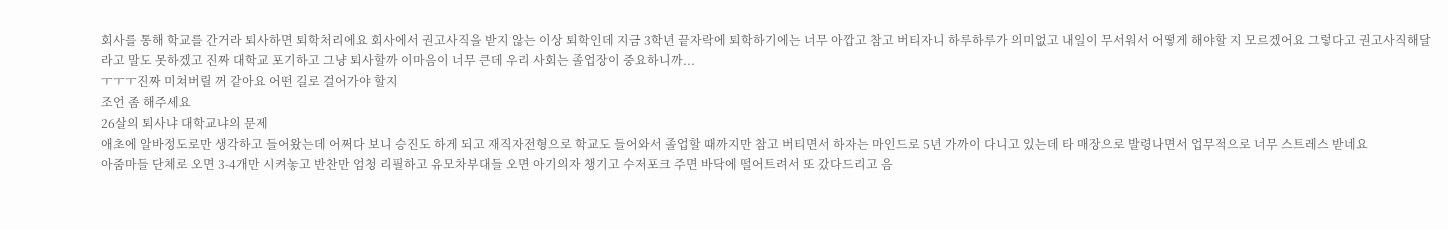회사를 통해 학교를 간거라 퇴사하면 퇴학처리에요 회사에서 권고사직을 받지 않는 이상 퇴학인데 지금 3학년 끝자락에 퇴학하기에는 너무 아깝고 참고 버티자니 하루하루가 의미없고 내일이 무서워서 어떻게 해야할 지 모르겠어요 그렇다고 권고사직해달라고 말도 못하겠고 진짜 대학교 포기하고 그냥 퇴사할까 이마음이 너무 큰데 우리 사회는 졸업장이 중요하니까...
ㅜㅜㅜ진짜 미쳐버릴 꺼 같아요 어떤 길로 걸어가야 할지
조언 좀 해주세요
26살의 퇴사냐 대학교냐의 문제
애초에 알바정도로만 생각하고 들어왔는데 어쩌다 보니 승진도 하게 되고 재직자전형으로 학교도 들어와서 졸업할 때까지만 참고 버티면서 하자는 마인드로 5년 가까이 다니고 있는데 타 매장으로 발령나면서 업무적으로 너무 스트레스 받네요
아줌마들 단체로 오면 3-4개만 시켜놓고 반찬만 엄청 리필하고 유모차부대들 오면 아기의자 챙기고 수저포크 주면 바닥에 떨어트려서 또 갔다드리고 음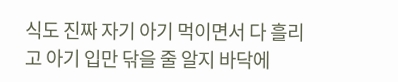식도 진짜 자기 아기 먹이면서 다 흘리고 아기 입만 닦을 줄 알지 바닥에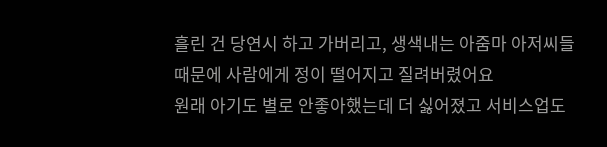흘린 건 당연시 하고 가버리고, 생색내는 아줌마 아저씨들 때문에 사람에게 정이 떨어지고 질려버렸어요
원래 아기도 별로 안좋아했는데 더 싫어졌고 서비스업도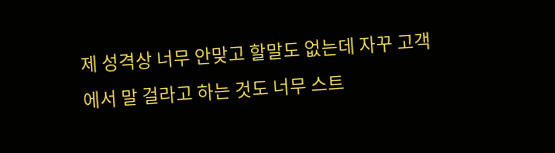제 성격상 너무 안맞고 할말도 없는데 자꾸 고객에서 말 걸라고 하는 것도 너무 스트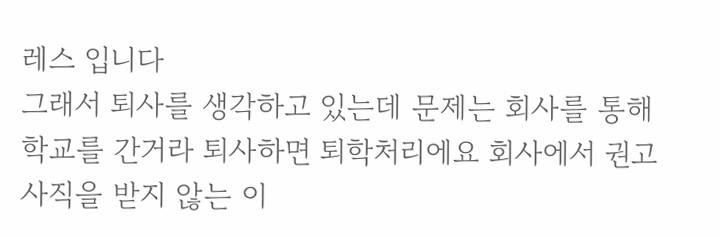레스 입니다
그래서 퇴사를 생각하고 있는데 문제는 회사를 통해 학교를 간거라 퇴사하면 퇴학처리에요 회사에서 권고사직을 받지 않는 이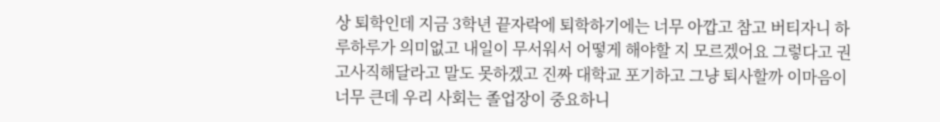상 퇴학인데 지금 3학년 끝자락에 퇴학하기에는 너무 아깝고 참고 버티자니 하루하루가 의미없고 내일이 무서워서 어떻게 해야할 지 모르겠어요 그렇다고 권고사직해달라고 말도 못하겠고 진짜 대학교 포기하고 그냥 퇴사할까 이마음이 너무 큰데 우리 사회는 졸업장이 중요하니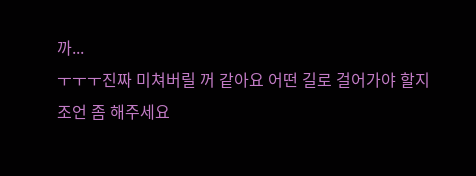까...
ㅜㅜㅜ진짜 미쳐버릴 꺼 같아요 어떤 길로 걸어가야 할지
조언 좀 해주세요